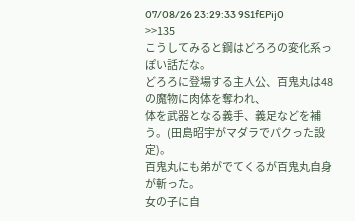07/08/26 23:29:33 9S1fEPij0
>>135
こうしてみると鋼はどろろの変化系っぽい話だな。
どろろに登場する主人公、百鬼丸は48の魔物に肉体を奪われ、
体を武器となる義手、義足などを補う。(田島昭宇がマダラでパクった設定)。
百鬼丸にも弟がでてくるが百鬼丸自身が斬った。
女の子に自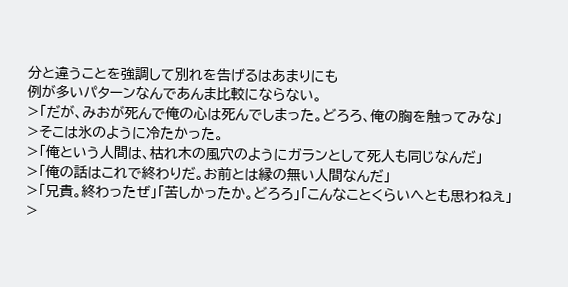分と違うことを強調して別れを告げるはあまりにも
例が多いパターンなんであんま比較にならない。
>「だが、みおが死んで俺の心は死んでしまった。どろろ、俺の胸を触ってみな」
>そこは氷のように冷たかった。
>「俺という人間は、枯れ木の風穴のようにガランとして死人も同じなんだ」
>「俺の話はこれで終わりだ。お前とは縁の無い人間なんだ」
>「兄貴。終わったぜ」「苦しかったか。どろろ」「こんなことくらいへとも思わねえ」
>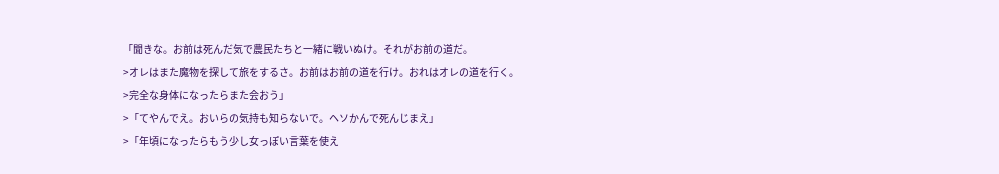「聞きな。お前は死んだ気で農民たちと一緒に戦いぬけ。それがお前の道だ。
>オレはまた魔物を探して旅をするさ。お前はお前の道を行け。おれはオレの道を行く。
>完全な身体になったらまた会おう」
>「てやんでえ。おいらの気持も知らないで。ヘソかんで死んじまえ」
>「年頃になったらもう少し女っぽい言葉を使え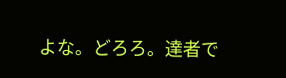よな。どろろ。達者で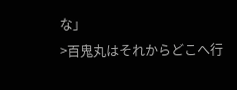な」
>百鬼丸はそれからどこへ行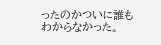ったのかついに誰もわからなかった。